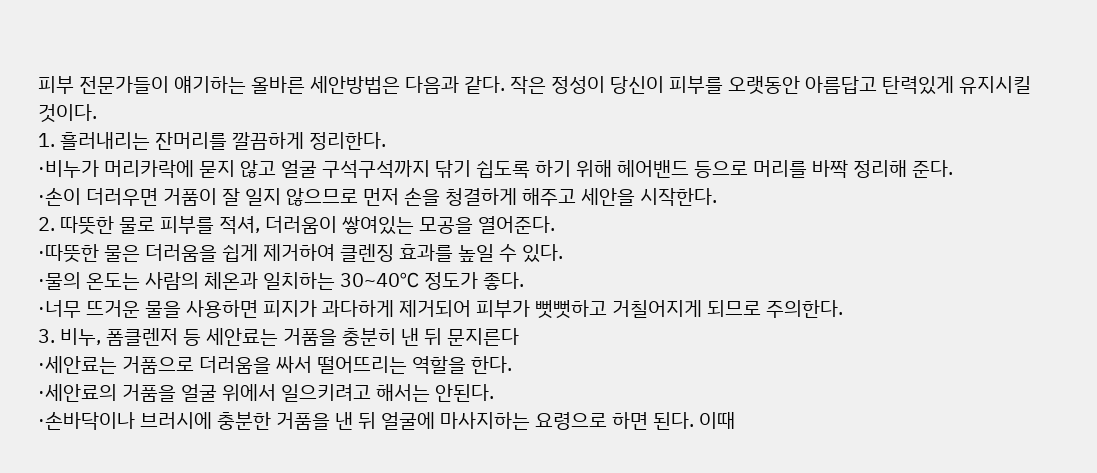피부 전문가들이 얘기하는 올바른 세안방법은 다음과 같다. 작은 정성이 당신이 피부를 오랫동안 아름답고 탄력있게 유지시킬 것이다.
1. 흘러내리는 잔머리를 깔끔하게 정리한다.
·비누가 머리카락에 묻지 않고 얼굴 구석구석까지 닦기 쉽도록 하기 위해 헤어밴드 등으로 머리를 바짝 정리해 준다.
·손이 더러우면 거품이 잘 일지 않으므로 먼저 손을 청결하게 해주고 세안을 시작한다.
2. 따뜻한 물로 피부를 적셔, 더러움이 쌓여있는 모공을 열어준다.
·따뜻한 물은 더러움을 쉽게 제거하여 클렌징 효과를 높일 수 있다.
·물의 온도는 사람의 체온과 일치하는 30~40℃ 정도가 좋다.
·너무 뜨거운 물을 사용하면 피지가 과다하게 제거되어 피부가 뻣뻣하고 거칠어지게 되므로 주의한다.
3. 비누, 폼클렌저 등 세안료는 거품을 충분히 낸 뒤 문지른다
·세안료는 거품으로 더러움을 싸서 떨어뜨리는 역할을 한다.
·세안료의 거품을 얼굴 위에서 일으키려고 해서는 안된다.
·손바닥이나 브러시에 충분한 거품을 낸 뒤 얼굴에 마사지하는 요령으로 하면 된다. 이때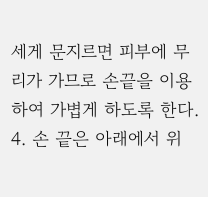세게 문지르면 피부에 무리가 가므로 손끝을 이용하여 가볍게 하도록 한다.
4. 손 끝은 아래에서 위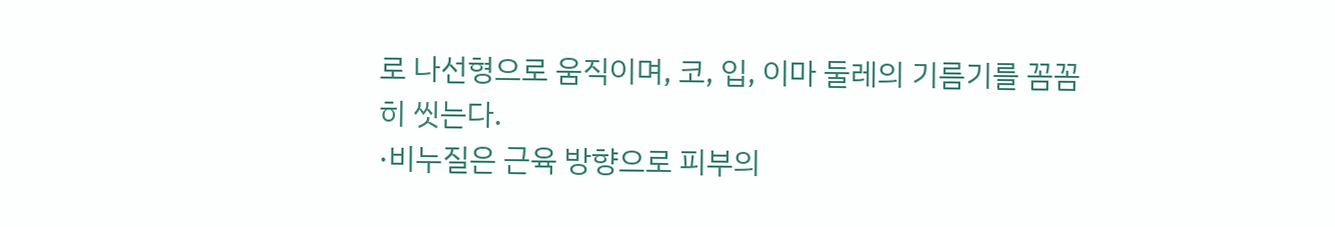로 나선형으로 움직이며, 코, 입, 이마 둘레의 기름기를 꼼꼼히 씻는다.
·비누질은 근육 방향으로 피부의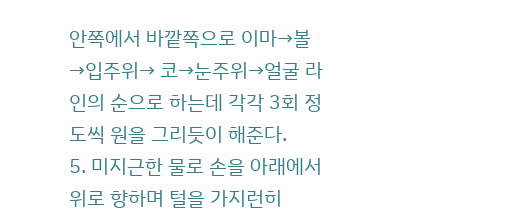안쪽에서 바깥쪽으로 이마→볼→입주위→ 코→눈주위→얼굴 라인의 순으로 하는데 각각 3회 정도씩 원을 그리듯이 해준다.
5. 미지근한 물로 손을 아래에서 위로 향하며 털을 가지런히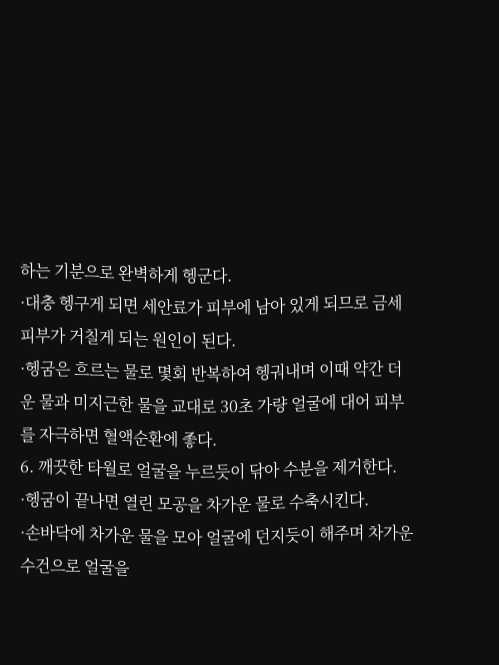하는 기분으로 완벽하게 헹군다.
·대충 헹구게 되면 세안료가 피부에 남아 있게 되므로 금세 피부가 거칠게 되는 원인이 된다.
·헹굼은 흐르는 물로 몇회 반복하여 헹궈내며 이때 약간 더운 물과 미지근한 물을 교대로 30초 가량 얼굴에 대어 피부를 자극하면 혈액순환에 좋다.
6. 깨끗한 타월로 얼굴을 누르듯이 닦아 수분을 제거한다.
·헹굼이 끝나면 열린 모공을 차가운 물로 수축시킨다.
·손바닥에 차가운 물을 모아 얼굴에 던지듯이 해주며 차가운 수건으로 얼굴을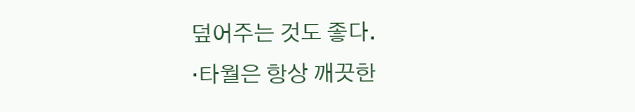덮어주는 것도 좋다.
·타월은 항상 깨끗한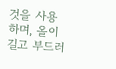것을 사용하며, 올이 길고 부드러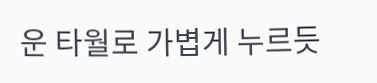운 타월로 가볍게 누르듯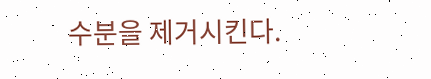수분을 제거시킨다.